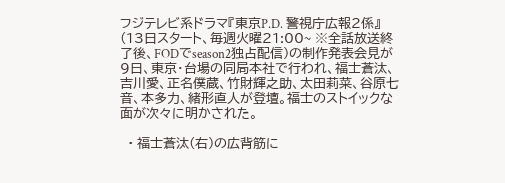フジテレビ系ドラマ『東京P.D. 警視庁広報2係』(13日スタート、毎週火曜21:00~ ※全話放送終了後、FODでseason2独占配信)の制作発表会見が9日、東京・台場の同局本社で行われ、福士蒼汰、吉川愛、正名僕蔵、竹財輝之助、太田莉菜、谷原七音、本多力、緒形直人が登壇。福士のストイックな面が次々に明かされた。

  • 福士蒼汰(右)の広背筋に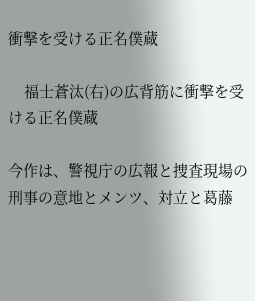衝撃を受ける正名僕蔵

    福士蒼汰(右)の広背筋に衝撃を受ける正名僕蔵

今作は、警視庁の広報と捜査現場の刑事の意地とメンツ、対立と葛藤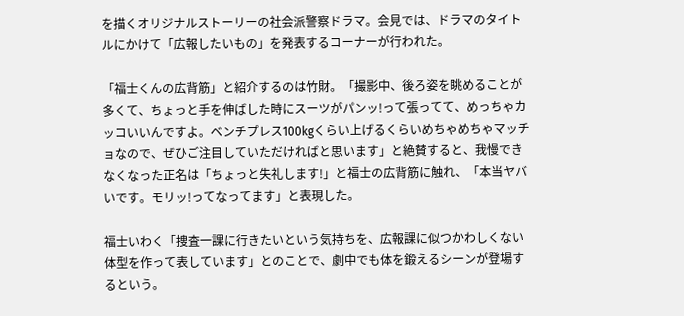を描くオリジナルストーリーの社会派警察ドラマ。会見では、ドラマのタイトルにかけて「広報したいもの」を発表するコーナーが行われた。

「福士くんの広背筋」と紹介するのは竹財。「撮影中、後ろ姿を眺めることが多くて、ちょっと手を伸ばした時にスーツがパンッ!って張ってて、めっちゃカッコいいんですよ。ベンチプレス100kgくらい上げるくらいめちゃめちゃマッチョなので、ぜひご注目していただければと思います」と絶賛すると、我慢できなくなった正名は「ちょっと失礼します!」と福士の広背筋に触れ、「本当ヤバいです。モリッ!ってなってます」と表現した。

福士いわく「捜査一課に行きたいという気持ちを、広報課に似つかわしくない体型を作って表しています」とのことで、劇中でも体を鍛えるシーンが登場するという。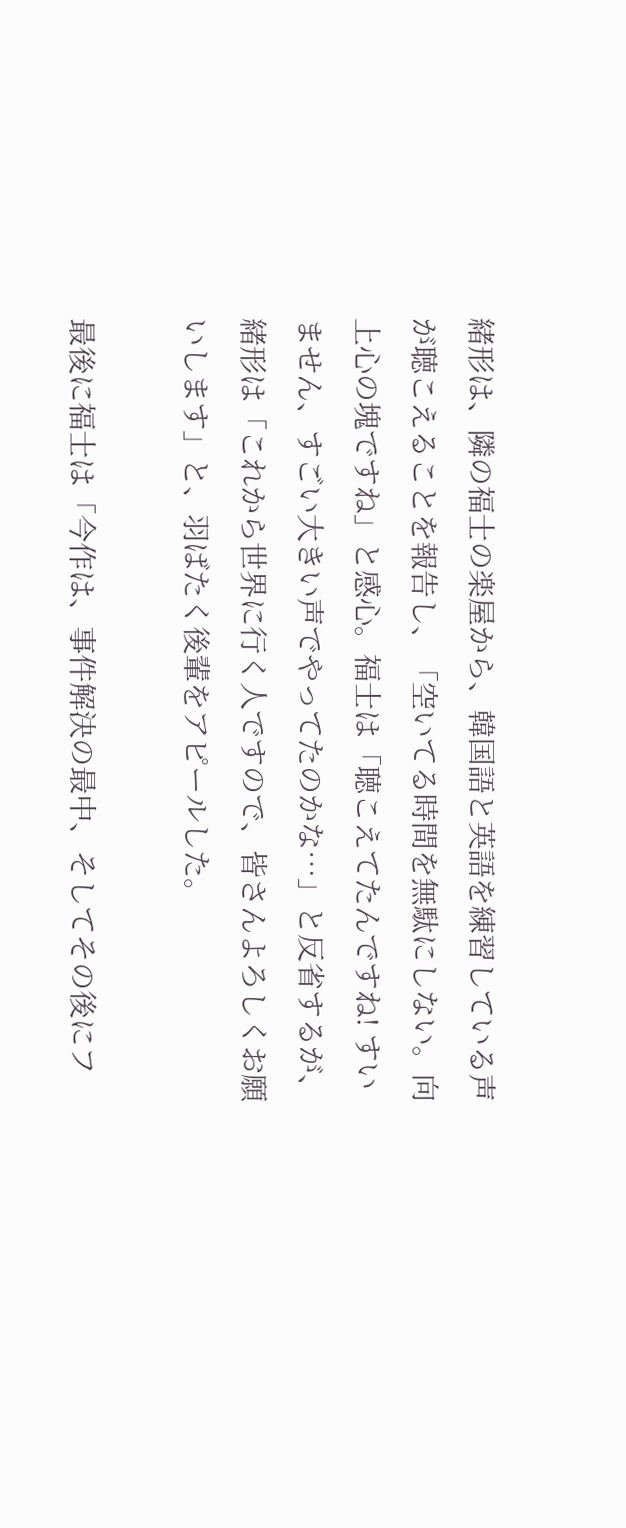緒形は、隣の福士の楽屋から、韓国語と英語を練習している声が聴こえることを報告し、「空いてる時間を無駄にしない。向上心の塊ですね」と感心。福士は「聴こえてたんですね! すいません、すごい大きい声でやってたのかな…」と反省するが、緒形は「これから世界に行く人ですので、皆さんよろしくお願いします」と、羽ばたく後輩をアピールした。

最後に福士は「今作は、事件解決の最中、そしてその後にフ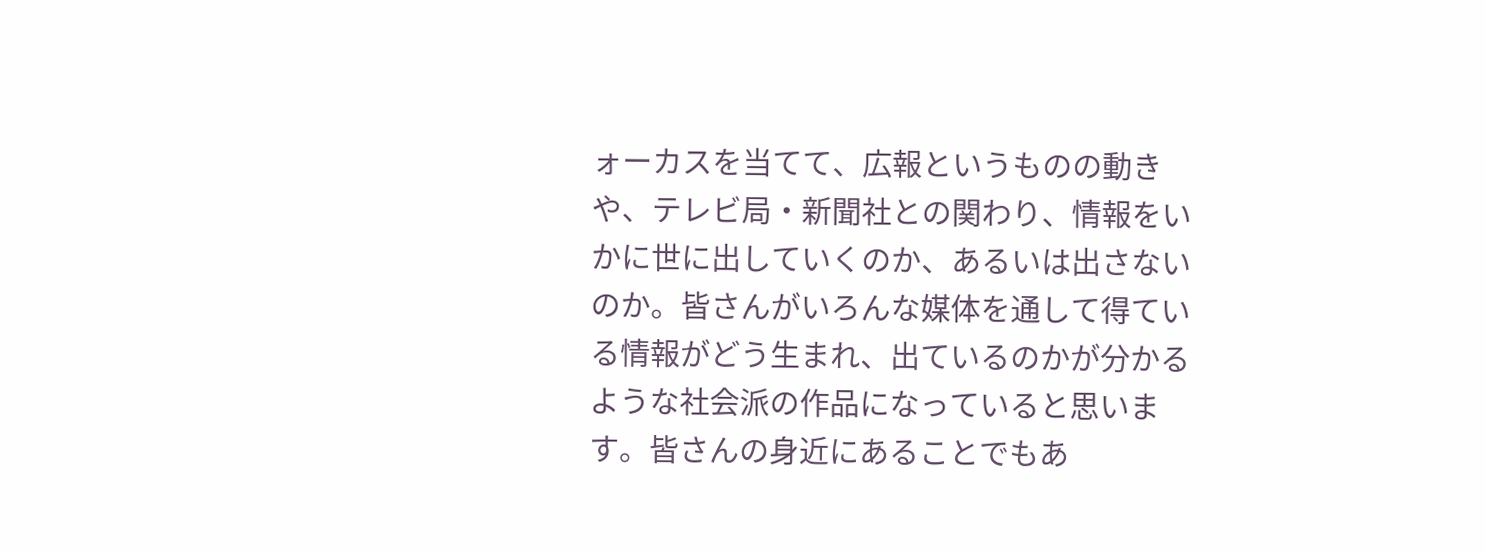ォーカスを当てて、広報というものの動きや、テレビ局・新聞社との関わり、情報をいかに世に出していくのか、あるいは出さないのか。皆さんがいろんな媒体を通して得ている情報がどう生まれ、出ているのかが分かるような社会派の作品になっていると思います。皆さんの身近にあることでもあ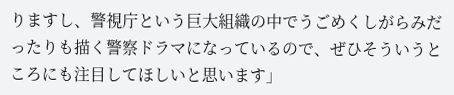りますし、警視庁という巨大組織の中でうごめくしがらみだったりも描く警察ドラマになっているので、ぜひそういうところにも注目してほしいと思います」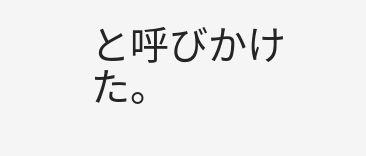と呼びかけた。